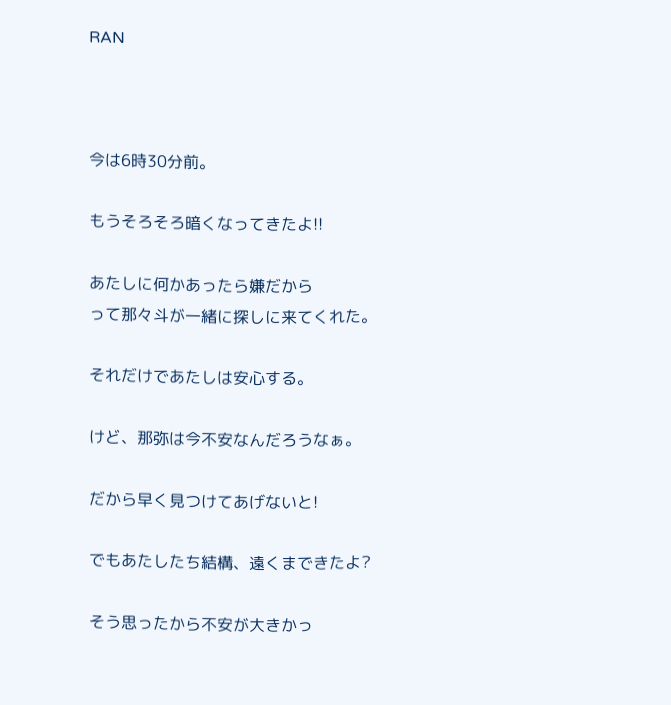RAN



今は6時30分前。

もうそろそろ暗くなってきたよ!!

あたしに何かあったら嫌だから
って那々斗が一緒に探しに来てくれた。

それだけであたしは安心する。

けど、那弥は今不安なんだろうなぁ。

だから早く見つけてあげないと!

でもあたしたち結構、遠くまできたよ?

そう思ったから不安が大きかっ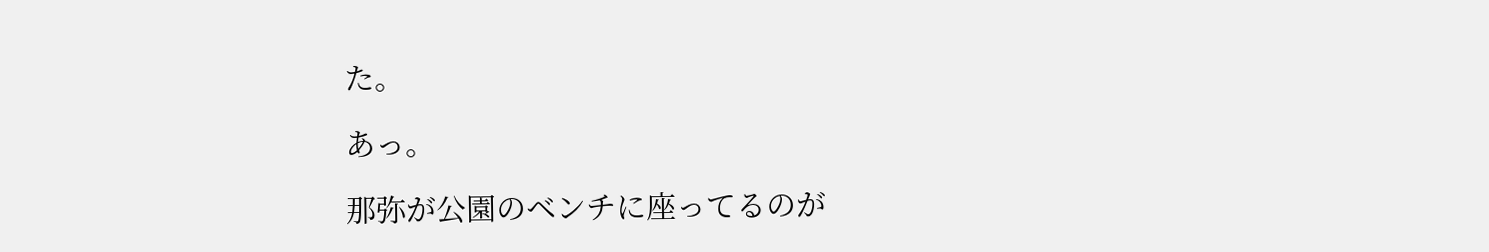た。

あっ。

那弥が公園のベンチに座ってるのが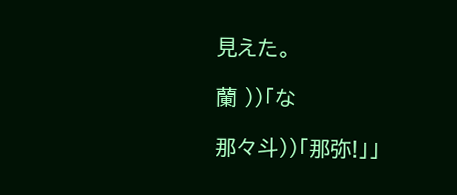見えた。

蘭 ))「な

那々斗))「那弥!」」